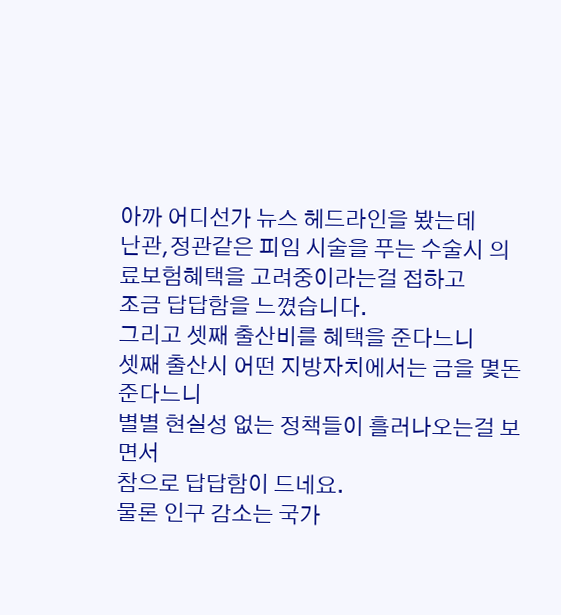아까 어디선가 뉴스 헤드라인을 봤는데
난관,정관같은 피임 시술을 푸는 수술시 의료보험혜택을 고려중이라는걸 접하고
조금 답답함을 느꼈습니다.
그리고 셋째 출산비를 혜택을 준다느니
셋째 출산시 어떤 지방자치에서는 금을 몇돈 준다느니
별별 현실성 없는 정책들이 흘러나오는걸 보면서
참으로 답답함이 드네요.
물론 인구 감소는 국가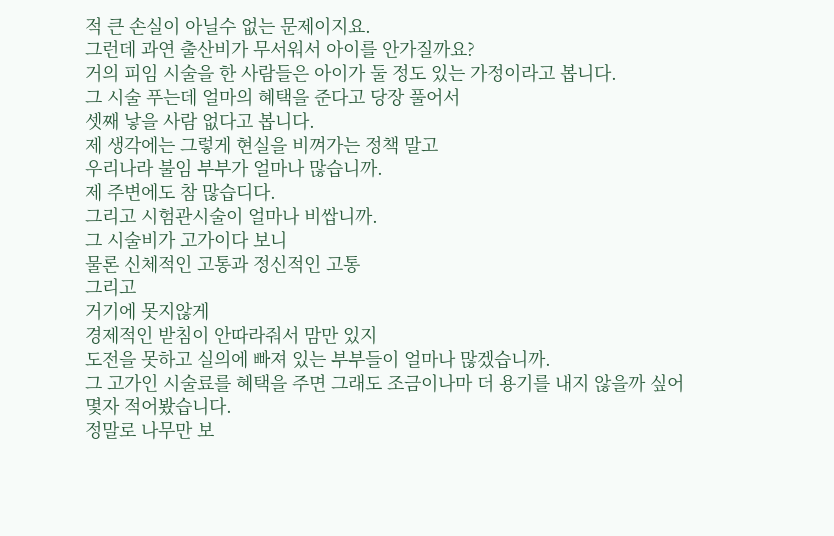적 큰 손실이 아닐수 없는 문제이지요.
그런데 과연 출산비가 무서워서 아이를 안가질까요?
거의 피임 시술을 한 사람들은 아이가 둘 정도 있는 가정이라고 봅니다.
그 시술 푸는데 얼마의 혜택을 준다고 당장 풀어서
셋째 낳을 사람 없다고 봅니다.
제 생각에는 그렇게 현실을 비껴가는 정책 말고
우리나라 불임 부부가 얼마나 많습니까.
제 주변에도 참 많습디다.
그리고 시험관시술이 얼마나 비쌉니까.
그 시술비가 고가이다 보니
물론 신체적인 고통과 정신적인 고통
그리고
거기에 못지않게
경제적인 받침이 안따라줘서 맘만 있지
도전을 못하고 실의에 빠져 있는 부부들이 얼마나 많겠습니까.
그 고가인 시술료를 혜택을 주면 그래도 조금이나마 더 용기를 내지 않을까 싶어
몇자 적어봤습니다.
정말로 나무만 보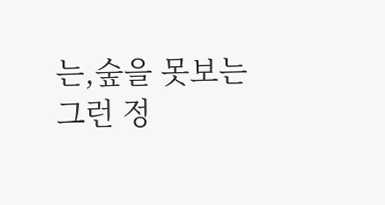는,숲을 못보는 그런 정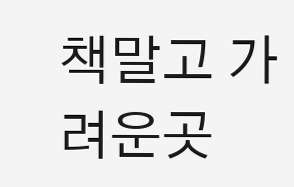책말고 가려운곳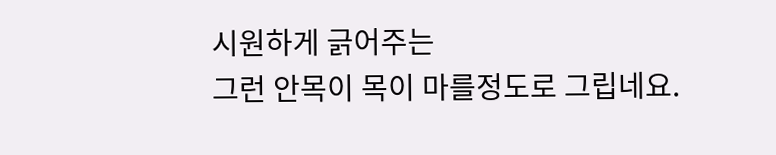시원하게 긁어주는
그런 안목이 목이 마를정도로 그립네요.